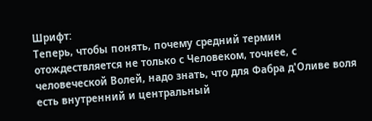Шрифт:
Теперь, чтобы понять, почему средний термин отождествляется не только с Человеком, точнее, с человеческой Волей, надо знать, что для Фабра д'Оливе воля есть внутренний и центральный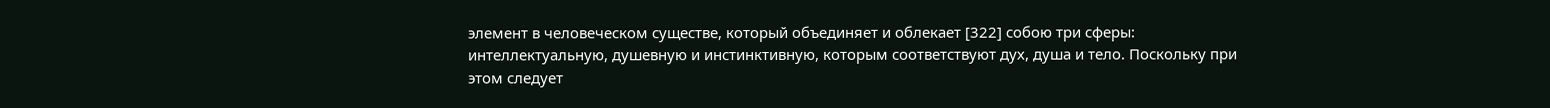элемент в человеческом существе, который объединяет и облекает [322] собою три сферы: интеллектуальную, душевную и инстинктивную, которым соответствуют дух, душа и тело. Поскольку при этом следует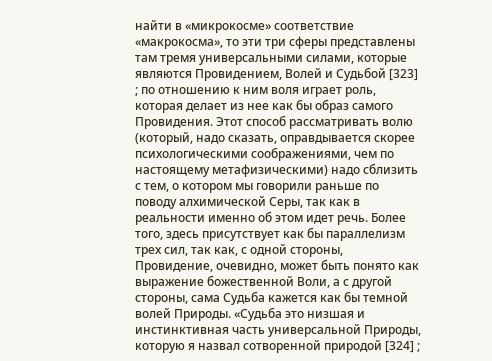найти в «микрокосме» соответствие «макрокосма», то эти три сферы представлены там тремя универсальными силами, которые являются Провидением, Волей и Судьбой [323] ; по отношению к ним воля играет роль, которая делает из нее как бы образ самого Провидения. Этот способ рассматривать волю (который, надо сказать, оправдывается скорее психологическими соображениями, чем по настоящему метафизическими) надо сблизить с тем, о котором мы говорили раньше по поводу алхимической Серы, так как в реальности именно об этом идет речь. Более того, здесь присутствует как бы параллелизм трех сил, так как, с одной стороны, Провидение, очевидно, может быть понято как выражение божественной Воли, а с другой стороны, сама Судьба кажется как бы темной волей Природы. «Судьба это низшая и инстинктивная часть универсальной Природы, которую я назвал сотворенной природой [324] ;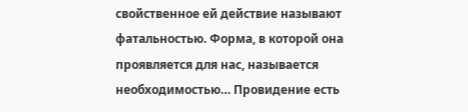свойственное ей действие называют фатальностью. Форма, в которой она проявляется для нас, называется необходимостью… Провидение есть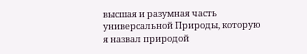высшая и разумная часть универсальной Природы, которую я назвал природой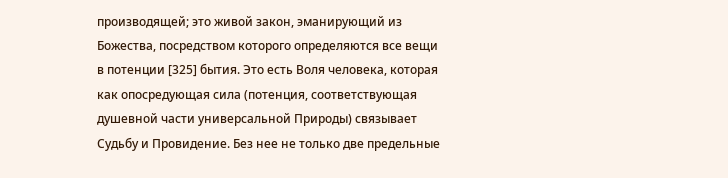производящей; это живой закон, эманирующий из Божества, посредством которого определяются все вещи в потенции [325] бытия. Это есть Воля человека, которая как опосредующая сила (потенция, соответствующая душевной части универсальной Природы) связывает Судьбу и Провидение. Без нее не только две предельные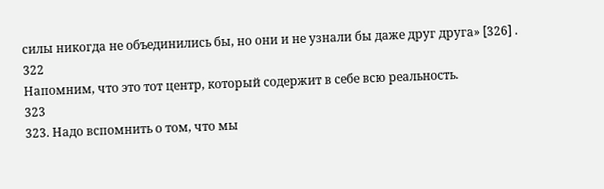силы никогда не объединились бы, но они и не узнали бы даже друг друга» [326] .
322
Напомним, что это тот центр, который содержит в себе всю реальность.
323
323. Надо вспомнить о том, что мы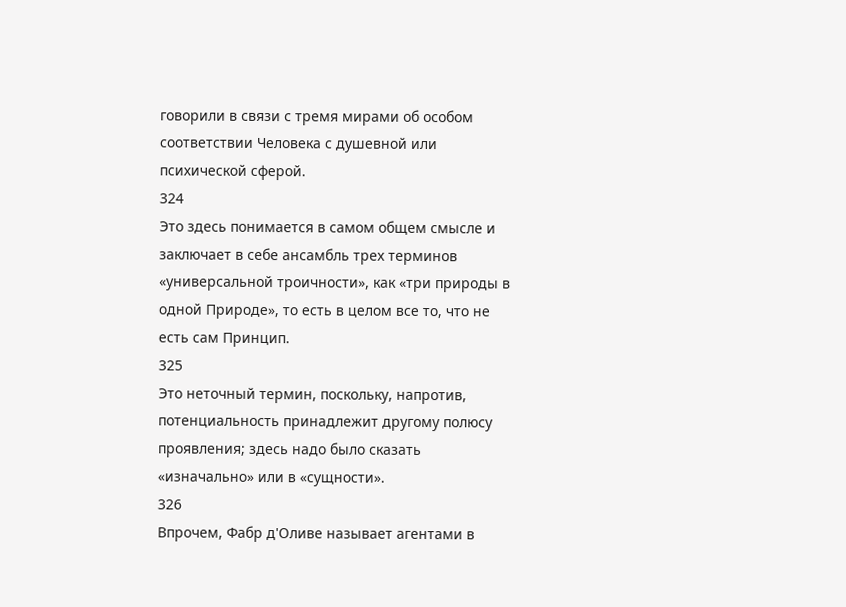говорили в связи с тремя мирами об особом соответствии Человека с душевной или психической сферой.
324
Это здесь понимается в самом общем смысле и заключает в себе ансамбль трех терминов «универсальной троичности», как «три природы в одной Природе», то есть в целом все то, что не есть сам Принцип.
325
Это неточный термин, поскольку, напротив, потенциальность принадлежит другому полюсу проявления; здесь надо было сказать «изначально» или в «сущности».
326
Впрочем, Фабр д'Оливе называет агентами в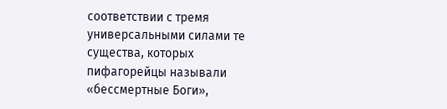соответствии с тремя универсальными силами те существа, которых пифагорейцы называли «бессмертные Боги»,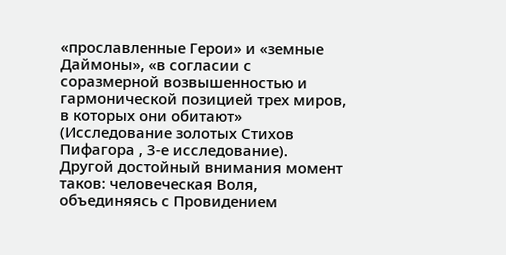«прославленные Герои» и «земные Даймоны», «в согласии с соразмерной возвышенностью и гармонической позицией трех миров, в которых они обитают» (Исследование золотых Стихов Пифагора , 3-е исследование).
Другой достойный внимания момент таков: человеческая Воля, объединяясь с Провидением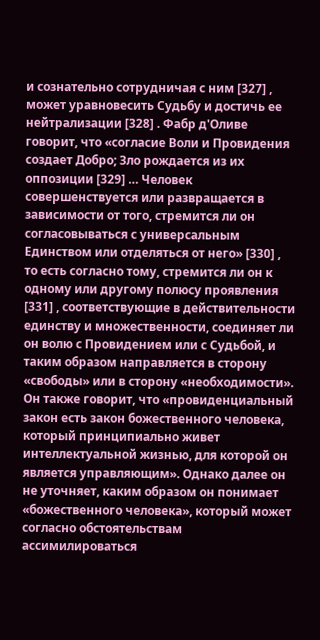и сознательно сотрудничая с ним [327] , может уравновесить Судьбу и достичь ее нейтрализации [328] . Фабр д'Оливе говорит, что «согласие Воли и Провидения создает Добро; Зло рождается из их оппозиции [329] … Человек совершенствуется или развращается в зависимости от того, стремится ли он согласовываться с универсальным Единством или отделяться от него» [330] , то есть согласно тому, стремится ли он к одному или другому полюсу проявления [331] , соответствующие в действительности единству и множественности, соединяет ли он волю с Провидением или с Судьбой, и таким образом направляется в сторону «свободы» или в сторону «необходимости». Он также говорит, что «провиденциальный закон есть закон божественного человека, который принципиально живет интеллектуальной жизнью, для которой он является управляющим». Однако далее он не уточняет, каким образом он понимает «божественного человека», который может согласно обстоятельствам ассимилироваться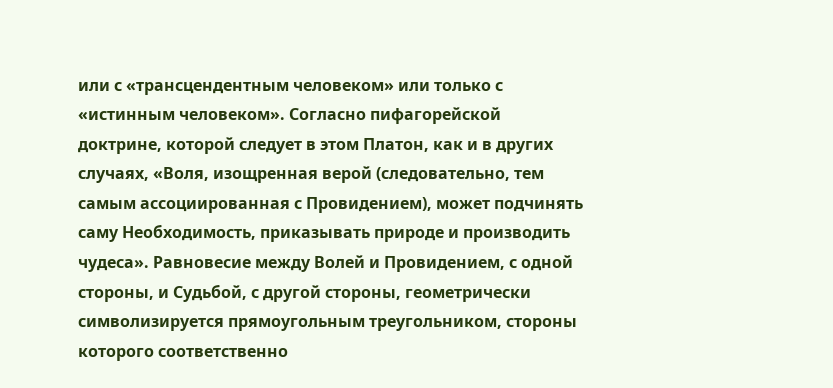или с «трансцендентным человеком» или только с «истинным человеком». Согласно пифагорейской доктрине, которой следует в этом Платон, как и в других случаях, «Воля, изощренная верой (следовательно, тем самым ассоциированная с Провидением), может подчинять саму Необходимость, приказывать природе и производить чудеса». Равновесие между Волей и Провидением, с одной стороны, и Судьбой, с другой стороны, геометрически символизируется прямоугольным треугольником, стороны которого соответственно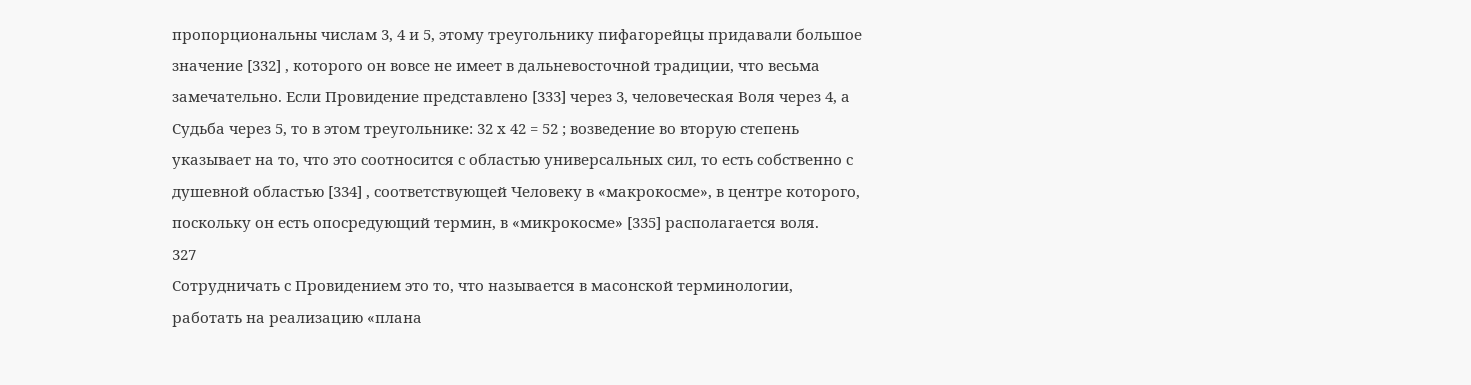пропорциональны числам 3, 4 и 5, этому треугольнику пифагорейцы придавали большое значение [332] , которого он вовсе не имеет в дальневосточной традиции, что весьма замечательно. Если Провидение представлено [333] через 3, человеческая Воля через 4, а Судьба через 5, то в этом треугольнике: 32 х 42 = 52 ; возведение во вторую степень указывает на то, что это соотносится с областью универсальных сил, то есть собственно с душевной областью [334] , соответствующей Человеку в «макрокосме», в центре которого, поскольку он есть опосредующий термин, в «микрокосме» [335] располагается воля.
327
Сотрудничать с Провидением это то, что называется в масонской терминологии, работать на реализацию «плана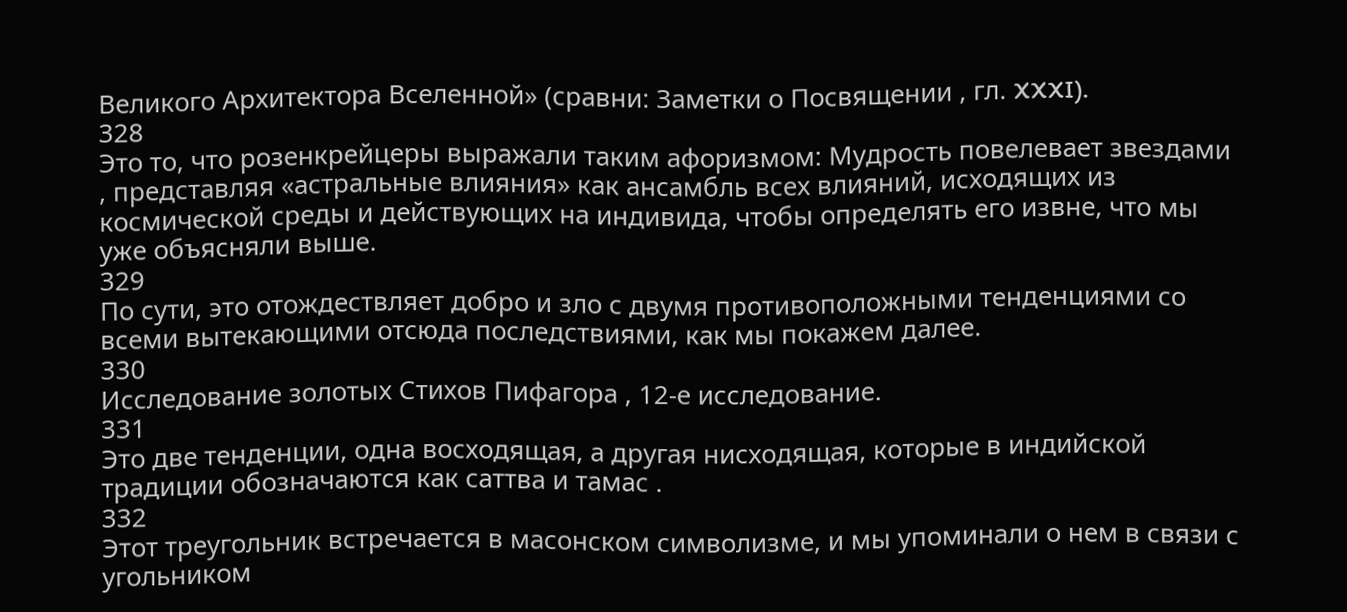Великого Архитектора Вселенной» (сравни: Заметки о Посвящении , гл. XXXI).
328
Это то, что розенкрейцеры выражали таким афоризмом: Мудрость повелевает звездами , представляя «астральные влияния» как ансамбль всех влияний, исходящих из космической среды и действующих на индивида, чтобы определять его извне, что мы уже объясняли выше.
329
По сути, это отождествляет добро и зло с двумя противоположными тенденциями со всеми вытекающими отсюда последствиями, как мы покажем далее.
330
Исследование золотых Стихов Пифагора , 12-е исследование.
331
Это две тенденции, одна восходящая, а другая нисходящая, которые в индийской традиции обозначаются как саттва и тамас .
332
Этот треугольник встречается в масонском символизме, и мы упоминали о нем в связи с угольником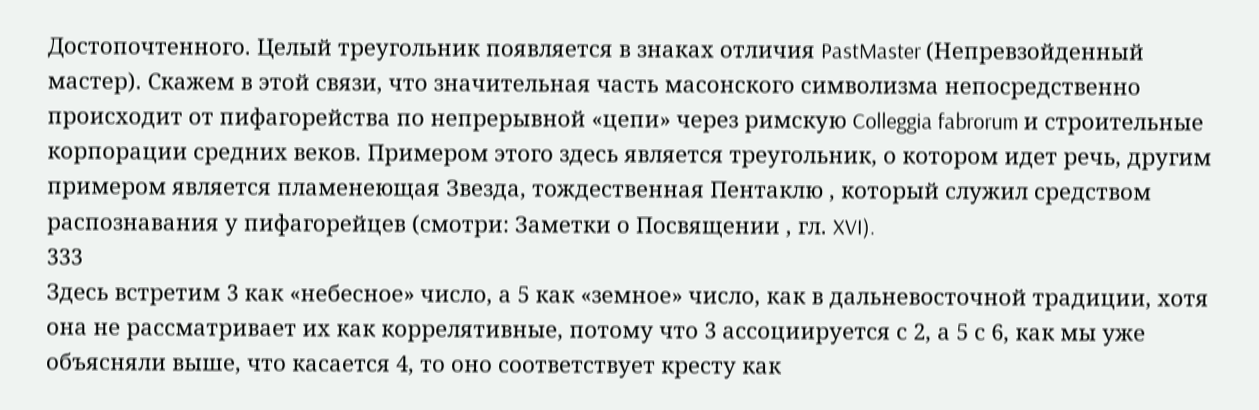Достопочтенного. Целый треугольник появляется в знаках отличия PastMaster (Непревзойденный мастер). Скажем в этой связи, что значительная часть масонского символизма непосредственно происходит от пифагорейства по непрерывной «цепи» через римскую Colleggia fabrorum и строительные корпорации средних веков. Примером этого здесь является треугольник, о котором идет речь, другим примером является пламенеющая Звезда, тождественная Пентаклю , который служил средством распознавания у пифагорейцев (смотри: Заметки о Посвящении , гл. XVI).
333
Здесь встретим 3 как «небесное» число, а 5 как «земное» число, как в дальневосточной традиции, хотя она не рассматривает их как коррелятивные, потому что 3 ассоциируется с 2, а 5 с 6, как мы уже объясняли выше, что касается 4, то оно соответствует кресту как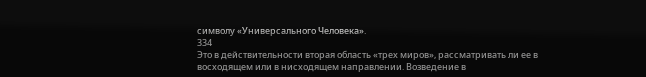символу «Универсального Человека».
334
Это в действительности вторая область «трех миров», рассматривать ли ее в восходящем или в нисходящем направлении. Возведение в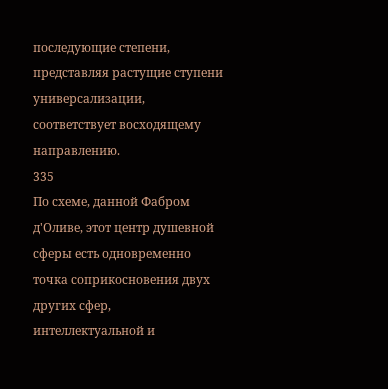последующие степени, представляя растущие ступени универсализации, соответствует восходящему направлению.
335
По схеме, данной Фабром д'Оливе, этот центр душевной сферы есть одновременно точка соприкосновения двух других сфер, интеллектуальной и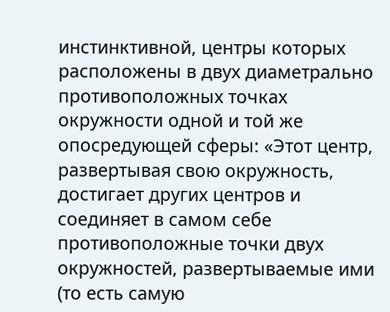инстинктивной, центры которых расположены в двух диаметрально противоположных точках окружности одной и той же опосредующей сферы: «Этот центр, развертывая свою окружность, достигает других центров и соединяет в самом себе противоположные точки двух окружностей, развертываемые ими (то есть самую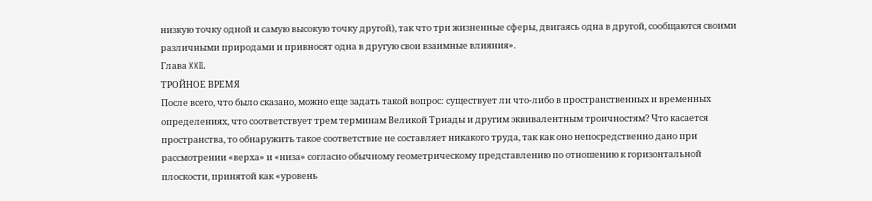низкую точку одной и самую высокую точку другой), так что три жизненные сферы, двигаясь одна в другой, сообщаются своими различными природами и привносят одна в другую свои взаимные влияния».
Глава XXII.
ТРОЙНОЕ ВРЕМЯ
После всего, что было сказано, можно еще задать такой вопрос: существует ли что-либо в пространственных и временных определениях, что соответствует трем терминам Великой Триады и другим эквивалентным троичностям? Что касается пространства, то обнаружить такое соответствие не составляет никакого труда, так как оно непосредственно дано при рассмотрении «верха» и «низа» согласно обычному геометрическому представлению по отношению к горизонтальной плоскости, принятой как «уровень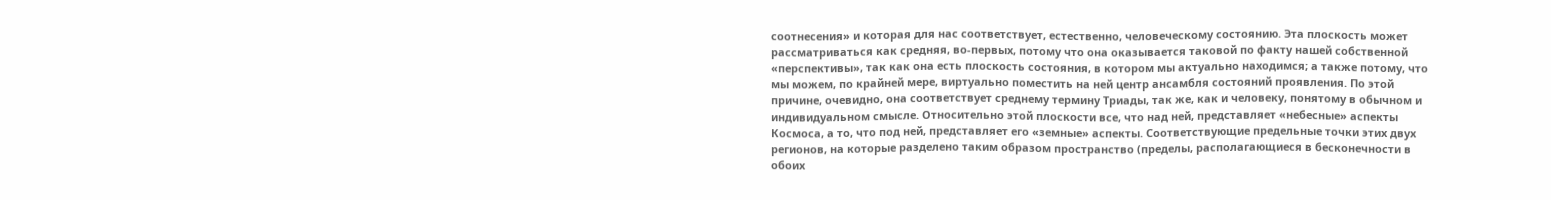соотнесения» и которая для нас соответствует, естественно, человеческому состоянию. Эта плоскость может рассматриваться как средняя, во-первых, потому что она оказывается таковой по факту нашей собственной «перспективы», так как она есть плоскость состояния, в котором мы актуально находимся; а также потому, что мы можем, по крайней мере, виртуально поместить на ней центр ансамбля состояний проявления. По этой причине, очевидно, она соответствует среднему термину Триады, так же, как и человеку, понятому в обычном и индивидуальном смысле. Относительно этой плоскости все, что над ней, представляет «небесные» аспекты Космоса, а то, что под ней, представляет его «земные» аспекты. Соответствующие предельные точки этих двух регионов, на которые разделено таким образом пространство (пределы, располагающиеся в бесконечности в обоих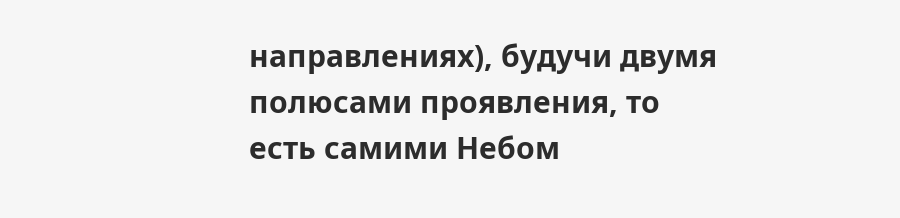направлениях), будучи двумя полюсами проявления, то есть самими Небом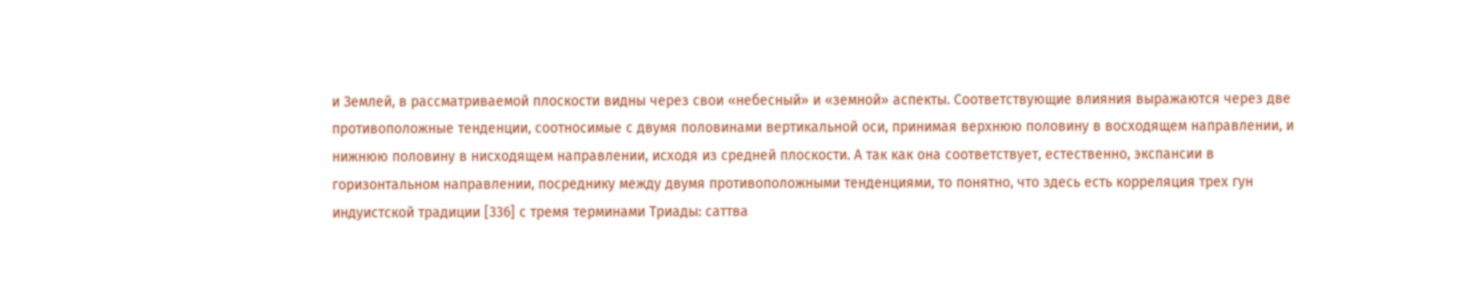и Землей, в рассматриваемой плоскости видны через свои «небесный» и «земной» аспекты. Соответствующие влияния выражаются через две противоположные тенденции, соотносимые с двумя половинами вертикальной оси, принимая верхнюю половину в восходящем направлении, и нижнюю половину в нисходящем направлении, исходя из средней плоскости. А так как она соответствует, естественно, экспансии в горизонтальном направлении, посреднику между двумя противоположными тенденциями, то понятно, что здесь есть корреляция трех гун индуистской традиции [336] с тремя терминами Триады: саттва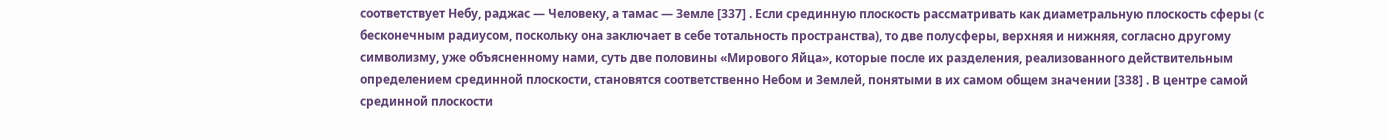соответствует Небу, раджас — Человеку, а тамас — Земле [337] . Если срединную плоскость рассматривать как диаметральную плоскость сферы (с бесконечным радиусом, поскольку она заключает в себе тотальность пространства), то две полусферы, верхняя и нижняя, согласно другому символизму, уже объясненному нами, суть две половины «Мирового Яйца», которые после их разделения, реализованного действительным определением срединной плоскости, становятся соответственно Небом и Землей, понятыми в их самом общем значении [338] . В центре самой срединной плоскости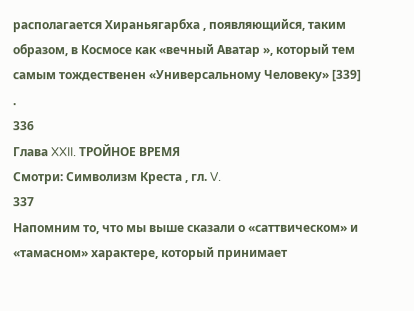располагается Хираньягарбха , появляющийся, таким образом, в Космосе как «вечный Аватар », который тем самым тождественен «Универсальному Человеку» [339] .
336
Глава XXII. ТРОЙНОЕ ВРЕМЯ
Смотри: Символизм Креста , гл. V.
337
Напомним то, что мы выше сказали о «саттвическом» и «тамасном» характере, который принимает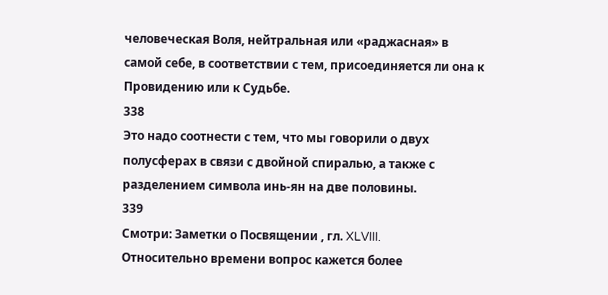человеческая Воля, нейтральная или «раджасная» в самой себе, в соответствии с тем, присоединяется ли она к Провидению или к Судьбе.
338
Это надо соотнести с тем, что мы говорили о двух полусферах в связи с двойной спиралью, а также с разделением символа инь-ян на две половины.
339
Смотри: Заметки о Посвящении , гл. XLVIII.
Относительно времени вопрос кажется более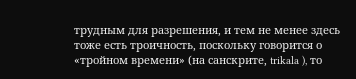трудным для разрешения, и тем не менее здесь тоже есть троичность, поскольку говорится о «тройном времени» (на санскрите, trikala ), то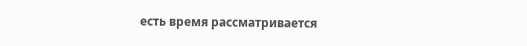есть время рассматривается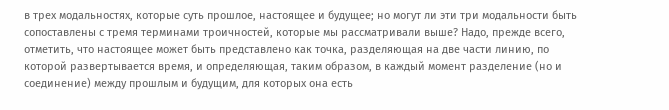в трех модальностях, которые суть прошлое, настоящее и будущее; но могут ли эти три модальности быть сопоставлены с тремя терминами троичностей, которые мы рассматривали выше? Надо, прежде всего, отметить, что настоящее может быть представлено как точка, разделяющая на две части линию, по которой развертывается время, и определяющая, таким образом, в каждый момент разделение (но и соединение) между прошлым и будущим, для которых она есть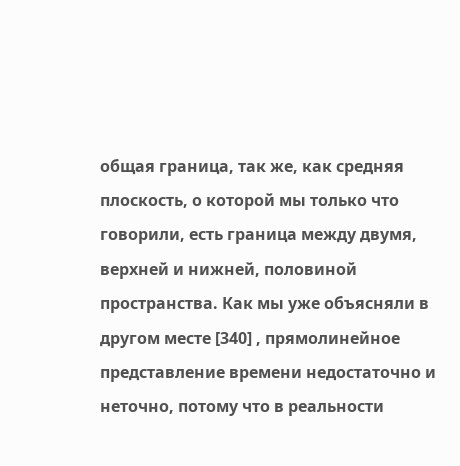общая граница, так же, как средняя плоскость, о которой мы только что говорили, есть граница между двумя, верхней и нижней, половиной пространства. Как мы уже объясняли в другом месте [340] , прямолинейное представление времени недостаточно и неточно, потому что в реальности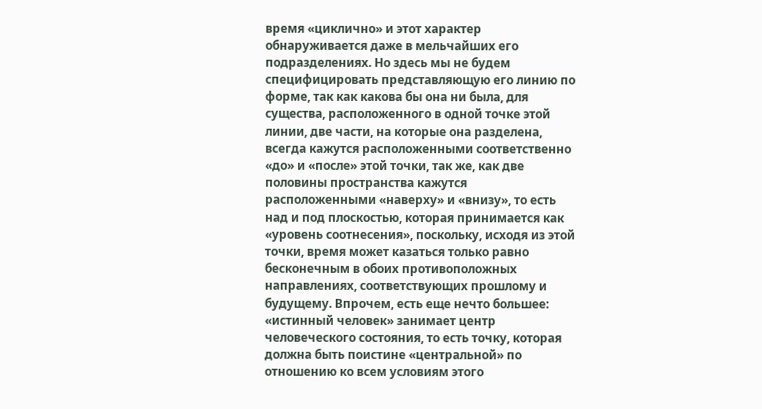время «циклично» и этот характер обнаруживается даже в мельчайших его подразделениях. Но здесь мы не будем специфицировать представляющую его линию по форме, так как какова бы она ни была, для существа, расположенного в одной точке этой линии, две части, на которые она разделена, всегда кажутся расположенными соответственно «до» и «после» этой точки, так же, как две половины пространства кажутся расположенными «наверху» и «внизу», то есть над и под плоскостью, которая принимается как «уровень соотнесения», поскольку, исходя из этой точки, время может казаться только равно бесконечным в обоих противоположных направлениях, соответствующих прошлому и будущему. Впрочем, есть еще нечто большее: «истинный человек» занимает центр человеческого состояния, то есть точку, которая должна быть поистине «центральной» по отношению ко всем условиям этого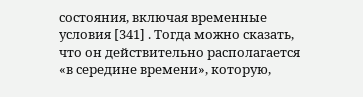состояния, включая временные условия [341] . Тогда можно сказать, что он действительно располагается «в середине времени», которую,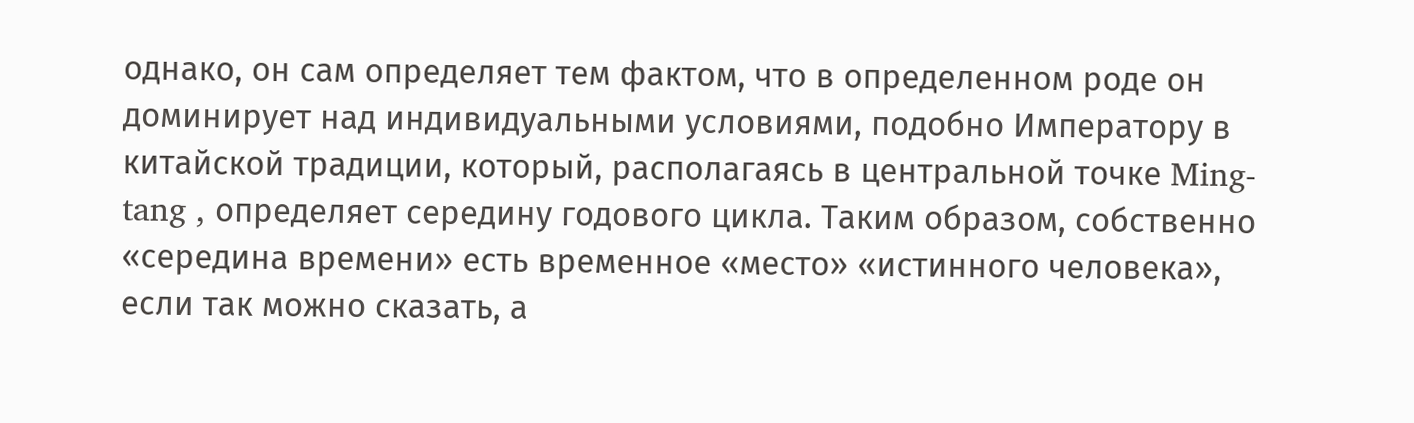однако, он сам определяет тем фактом, что в определенном роде он доминирует над индивидуальными условиями, подобно Императору в китайской традиции, который, располагаясь в центральной точке Ming-tang , определяет середину годового цикла. Таким образом, собственно «середина времени» есть временное «место» «истинного человека», если так можно сказать, а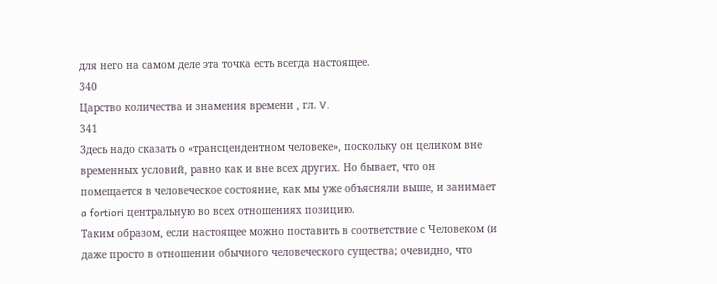для него на самом деле эта точка есть всегда настоящее.
340
Царство количества и знамения времени , гл. V.
341
Здесь надо сказать о «трансцендентном человеке», поскольку он целиком вне временных условий, равно как и вне всех других. Но бывает, что он помещается в человеческое состояние, как мы уже объясняли выше, и занимает a fortiori центральную во всех отношениях позицию.
Таким образом, если настоящее можно поставить в соответствие с Человеком (и даже просто в отношении обычного человеческого существа; очевидно, что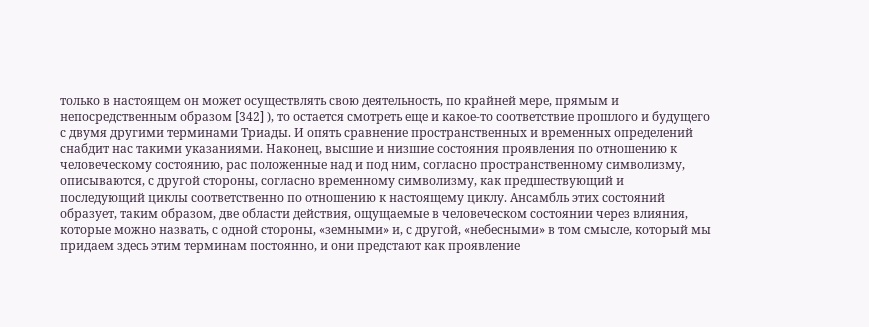только в настоящем он может осуществлять свою деятельность, по крайней мере, прямым и непосредственным образом [342] ), то остается смотреть еще и какое-то соответствие прошлого и будущего с двумя другими терминами Триады. И опять сравнение пространственных и временных определений снабдит нас такими указаниями. Наконец, высшие и низшие состояния проявления по отношению к человеческому состоянию, рас положенные над и под ним, согласно пространственному символизму, описываются, с другой стороны, согласно временному символизму, как предшествующий и последующий циклы соответственно по отношению к настоящему циклу. Ансамбль этих состояний образует, таким образом, две области действия, ощущаемые в человеческом состоянии через влияния, которые можно назвать, с одной стороны, «земными» и, с другой, «небесными» в том смысле, который мы придаем здесь этим терминам постоянно, и они предстают как проявление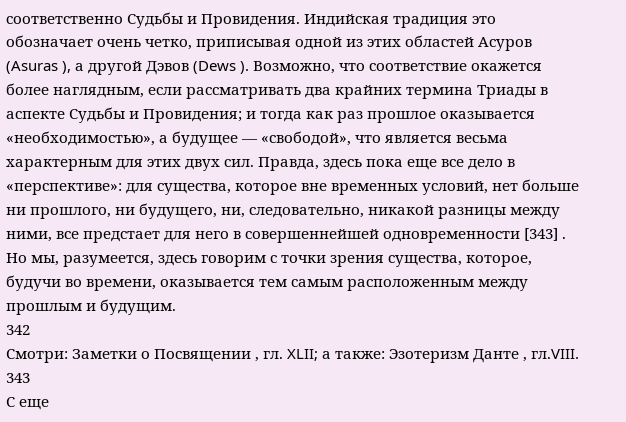соответственно Судьбы и Провидения. Индийская традиция это обозначает очень четко, приписывая одной из этих областей Асуров (Asuras ), а другой Дэвов (Dews ). Возможно, что соответствие окажется более наглядным, если рассматривать два крайних термина Триады в аспекте Судьбы и Провидения; и тогда как раз прошлое оказывается «необходимостью», а будущее — «свободой», что является весьма характерным для этих двух сил. Правда, здесь пока еще все дело в «перспективе»: для существа, которое вне временных условий, нет больше ни прошлого, ни будущего, ни, следовательно, никакой разницы между ними, все предстает для него в совершеннейшей одновременности [343] . Но мы, разумеется, здесь говорим с точки зрения существа, которое, будучи во времени, оказывается тем самым расположенным между прошлым и будущим.
342
Смотри: Заметки о Посвящении , гл. XLII; а также: Эзотеризм Данте , гл.VIII.
343
С еще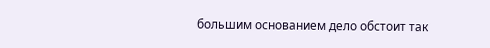большим основанием дело обстоит так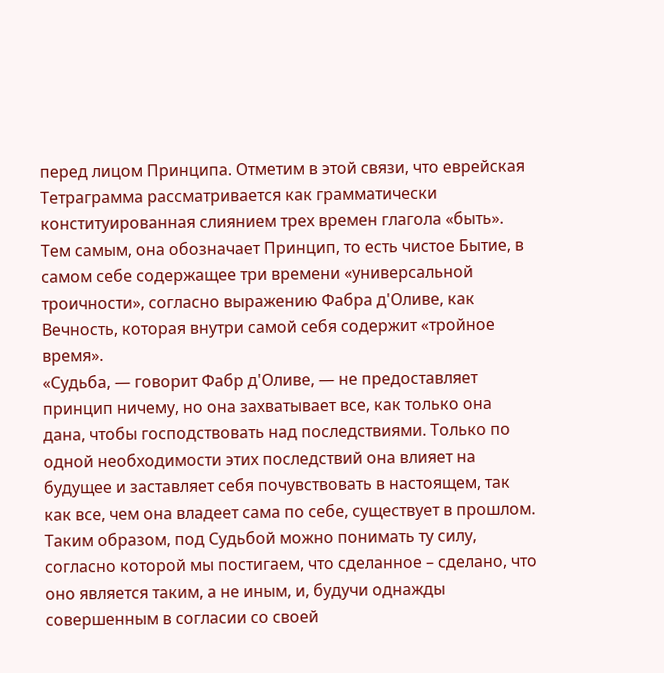перед лицом Принципа. Отметим в этой связи, что еврейская Тетраграмма рассматривается как грамматически конституированная слиянием трех времен глагола «быть». Тем самым, она обозначает Принцип, то есть чистое Бытие, в самом себе содержащее три времени «универсальной троичности», согласно выражению Фабра д'Оливе, как Вечность, которая внутри самой себя содержит «тройное время».
«Судьба, — говорит Фабр д'Оливе, — не предоставляет принцип ничему, но она захватывает все, как только она дана, чтобы господствовать над последствиями. Только по одной необходимости этих последствий она влияет на будущее и заставляет себя почувствовать в настоящем, так как все, чем она владеет сама по себе, существует в прошлом. Таким образом, под Судьбой можно понимать ту силу, согласно которой мы постигаем, что сделанное – сделано, что оно является таким, а не иным, и, будучи однажды совершенным в согласии со своей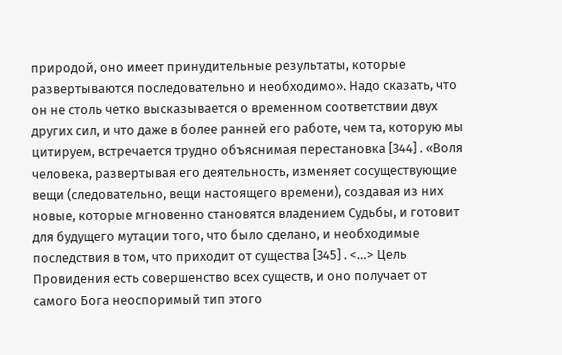природой, оно имеет принудительные результаты, которые развертываются последовательно и необходимо». Надо сказать, что он не столь четко высказывается о временном соответствии двух других сил, и что даже в более ранней его работе, чем та, которую мы цитируем, встречается трудно объяснимая перестановка [344] . «Воля человека, развертывая его деятельность, изменяет сосуществующие вещи (следовательно, вещи настоящего времени), создавая из них новые, которые мгновенно становятся владением Судьбы, и готовит для будущего мутации того, что было сделано, и необходимые последствия в том, что приходит от существа [345] . <…> Цель Провидения есть совершенство всех существ, и оно получает от самого Бога неоспоримый тип этого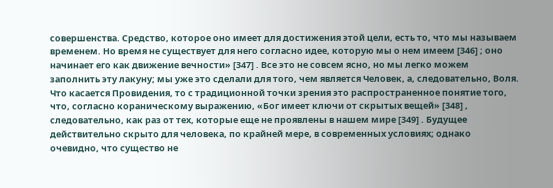совершенства. Средство, которое оно имеет для достижения этой цели, есть то, что мы называем временем. Но время не существует для него согласно идее, которую мы о нем имеем [346] ; оно начинает его как движение вечности» [347] . Все это не совсем ясно, но мы легко можем заполнить эту лакуну; мы уже это сделали для того, чем является Человек, а, следовательно, Воля. Что касается Провидения, то с традиционной точки зрения это распространенное понятие того, что, согласно кораническому выражению, «Бог имеет ключи от скрытых вещей» [348] , следовательно, как раз от тех, которые еще не проявлены в нашем мире [349] . Будущее действительно скрыто для человека, по крайней мере, в современных условиях; однако очевидно, что существо не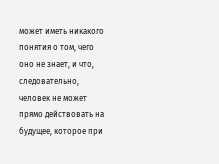может иметь никакого понятия о том, чего оно не знает, и что, следовательно, человек не может прямо действовать на будущее, которое при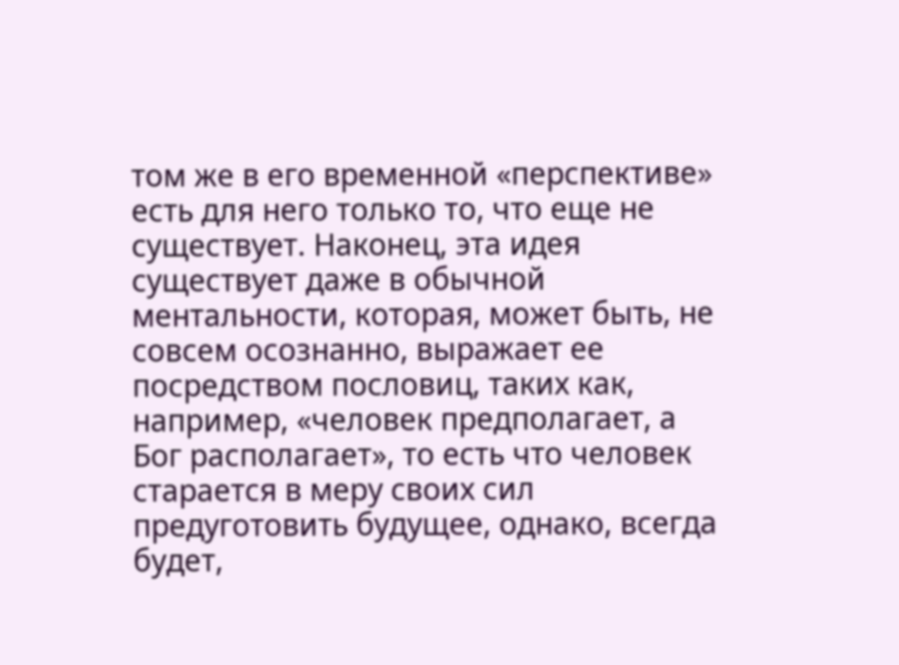том же в его временной «перспективе» есть для него только то, что еще не существует. Наконец, эта идея существует даже в обычной ментальности, которая, может быть, не совсем осознанно, выражает ее посредством пословиц, таких как, например, «человек предполагает, а Бог располагает», то есть что человек старается в меру своих сил предуготовить будущее, однако, всегда будет,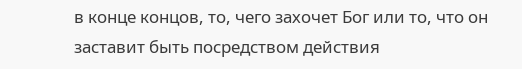в конце концов, то, чего захочет Бог или то, что он заставит быть посредством действия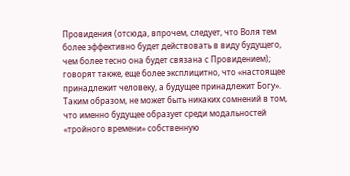Провидения (отсюда, впрочем, следует, что Воля тем более эффективно будет действовать в виду будущего, чем более тесно она будет связана с Провидением); говорят также, еще более эксплицитно, что «настоящее принадлежит человеку, а будущее принадлежит Богу». Таким образом, не может быть никаких сомнений в том, что именно будущее образует среди модальностей «тройного времени» собственную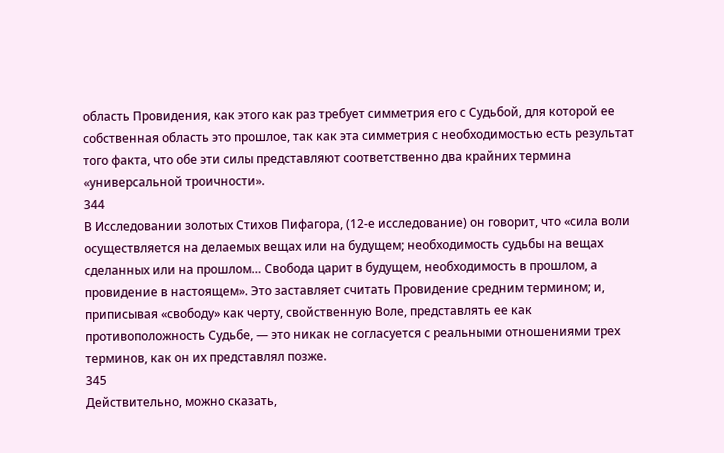область Провидения, как этого как раз требует симметрия его с Судьбой, для которой ее собственная область это прошлое, так как эта симметрия с необходимостью есть результат того факта, что обе эти силы представляют соответственно два крайних термина «универсальной троичности».
344
В Исследовании золотых Стихов Пифагора, (12-е исследование) он говорит, что «сила воли осуществляется на делаемых вещах или на будущем; необходимость судьбы на вещах сделанных или на прошлом… Свобода царит в будущем, необходимость в прошлом, а провидение в настоящем». Это заставляет считать Провидение средним термином; и, приписывая «свободу» как черту, свойственную Воле, представлять ее как противоположность Судьбе, — это никак не согласуется с реальными отношениями трех терминов, как он их представлял позже.
345
Действительно, можно сказать,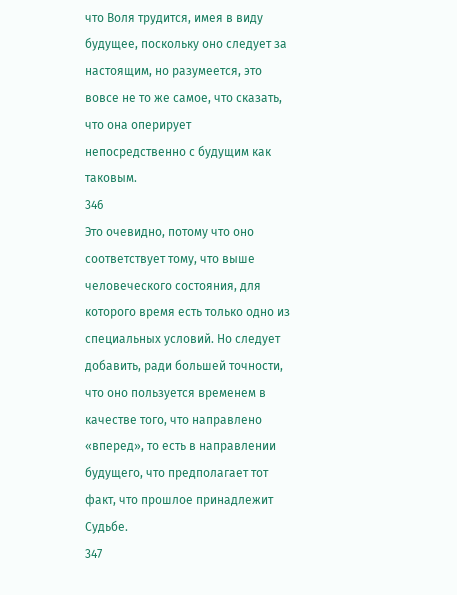что Воля трудится, имея в виду будущее, поскольку оно следует за настоящим, но разумеется, это вовсе не то же самое, что сказать, что она оперирует непосредственно с будущим как таковым.
346
Это очевидно, потому что оно соответствует тому, что выше человеческого состояния, для которого время есть только одно из специальных условий. Но следует добавить, ради большей точности, что оно пользуется временем в качестве того, что направлено «вперед», то есть в направлении будущего, что предполагает тот факт, что прошлое принадлежит Судьбе.
347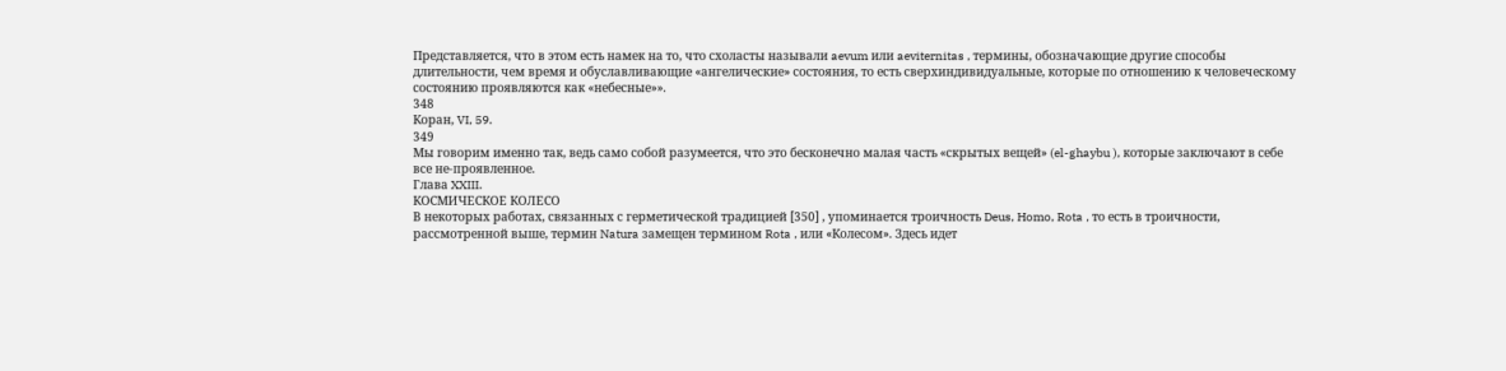Представляется, что в этом есть намек на то, что схоласты называли aevum или aeviternitas , термины, обозначающие другие способы длительности, чем время и обуславливающие «ангелические» состояния, то есть сверхиндивидуальные, которые по отношению к человеческому состоянию проявляются как «небесные»».
348
Коран, VI, 59.
349
Мы говорим именно так, ведь само собой разумеется, что это бесконечно малая часть «скрытых вещей» (el-ghaybu ), которые заключают в себе все не-проявленное.
Глава XXIII.
КОСМИЧЕСКОЕ КОЛЕСО
В некоторых работах, связанных с герметической традицией [350] , упоминается троичность Deus, Homo, Rota , то есть в троичности, рассмотренной выше, термин Natura замещен термином Rota , или «Колесом». Здесь идет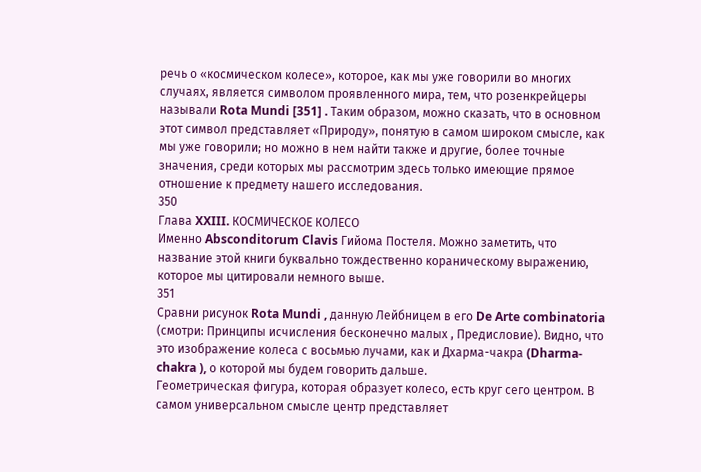речь о «космическом колесе», которое, как мы уже говорили во многих случаях, является символом проявленного мира, тем, что розенкрейцеры называли Rota Mundi [351] . Таким образом, можно сказать, что в основном этот символ представляет «Природу», понятую в самом широком смысле, как мы уже говорили; но можно в нем найти также и другие, более точные значения, среди которых мы рассмотрим здесь только имеющие прямое отношение к предмету нашего исследования.
350
Глава XXIII. КОСМИЧЕСКОЕ КОЛЕСО
Именно Absconditorum Clavis Гийома Постеля. Можно заметить, что название этой книги буквально тождественно кораническому выражению, которое мы цитировали немного выше.
351
Сравни рисунок Rota Mundi , данную Лейбницем в его De Arte combinatoria (смотри: Принципы исчисления бесконечно малых , Предисловие). Видно, что это изображение колеса с восьмью лучами, как и Дхарма-чакра (Dharma-chakra ), о которой мы будем говорить дальше.
Геометрическая фигура, которая образует колесо, есть круг сего центром. В самом универсальном смысле центр представляет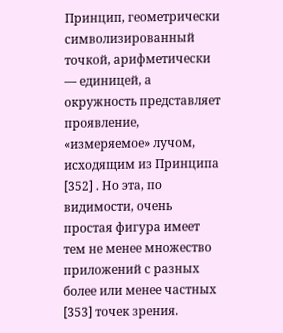Принцип, геометрически символизированный точкой, арифметически — единицей, а окружность представляет проявление, «измеряемое» лучом, исходящим из Принципа [352] . Но эта, по видимости, очень простая фигура имеет тем не менее множество приложений с разных более или менее частных [353] точек зрения.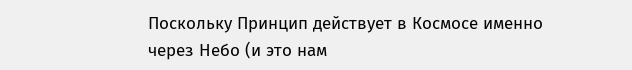Поскольку Принцип действует в Космосе именно через Небо (и это нам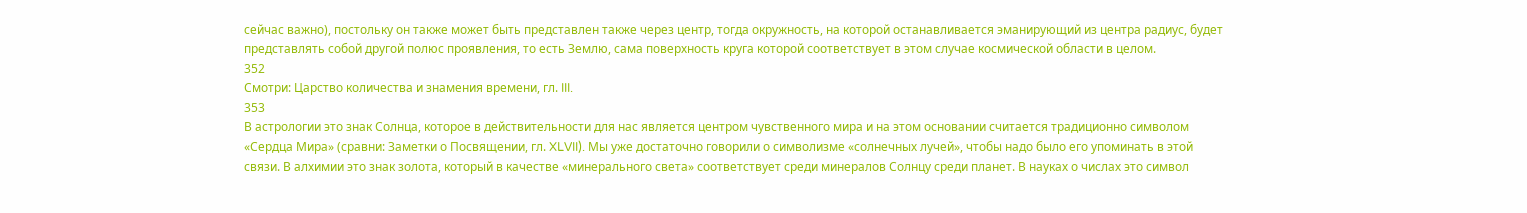сейчас важно), постольку он также может быть представлен также через центр, тогда окружность, на которой останавливается эманирующий из центра радиус, будет представлять собой другой полюс проявления, то есть Землю, сама поверхность круга которой соответствует в этом случае космической области в целом.
352
Смотри: Царство количества и знамения времени, гл. III.
353
В астрологии это знак Солнца, которое в действительности для нас является центром чувственного мира и на этом основании считается традиционно символом «Сердца Мира» (сравни: Заметки о Посвящении, гл. XLVII). Мы уже достаточно говорили о символизме «солнечных лучей», чтобы надо было его упоминать в этой связи. В алхимии это знак золота, который в качестве «минерального света» соответствует среди минералов Солнцу среди планет. В науках о числах это символ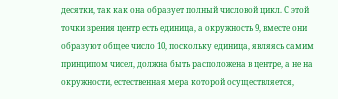десятки, так как она образует полный числовой цикл. С этой точки зрения центр есть единица, а окружность 9, вместе они образуют общее число 10, поскольку единица, являясь самим принципом чисел, должна быть расположена в центре, а не на окружности, естественная мера которой осуществляется,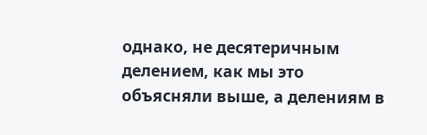однако, не десятеричным делением, как мы это объясняли выше, а делениям в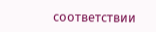соответствии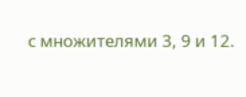с множителями 3, 9 и 12.